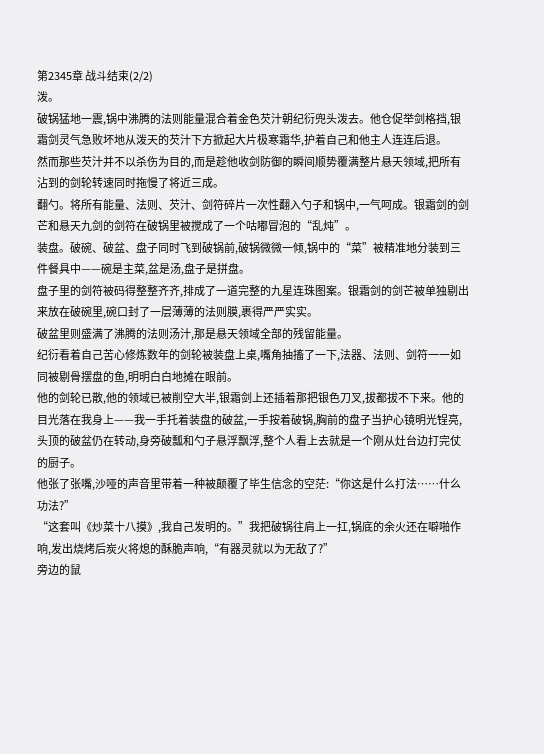第2345章 战斗结束(2/2)
泼。
破锅猛地一震,锅中沸腾的法则能量混合着金色芡汁朝纪衍兜头泼去。他仓促举剑格挡,银霜剑灵气急败坏地从泼天的芡汁下方掀起大片极寒霜华,护着自己和他主人连连后退。
然而那些芡汁并不以杀伤为目的,而是趁他收剑防御的瞬间顺势覆满整片悬天领域,把所有沾到的剑轮转速同时拖慢了将近三成。
翻勺。将所有能量、法则、芡汁、剑符碎片一次性翻入勺子和锅中,一气呵成。银霜剑的剑芒和悬天九剑的剑符在破锅里被搅成了一个咕嘟冒泡的“乱炖”。
装盘。破碗、破盆、盘子同时飞到破锅前,破锅微微一倾,锅中的“菜”被精准地分装到三件餐具中——碗是主菜,盆是汤,盘子是拼盘。
盘子里的剑符被码得整整齐齐,排成了一道完整的九星连珠图案。银霜剑的剑芒被单独剔出来放在破碗里,碗口封了一层薄薄的法则膜,裹得严严实实。
破盆里则盛满了沸腾的法则汤汁,那是悬天领域全部的残留能量。
纪衍看着自己苦心修炼数年的剑轮被装盘上桌,嘴角抽搐了一下,法器、法则、剑符一一如同被剔骨摆盘的鱼,明明白白地摊在眼前。
他的剑轮已散,他的领域已被削空大半,银霜剑上还插着那把银色刀叉,拔都拔不下来。他的目光落在我身上——我一手托着装盘的破盆,一手按着破锅,胸前的盘子当护心镜明光锃亮,头顶的破盆仍在转动,身旁破瓢和勺子悬浮飘浮,整个人看上去就是一个刚从灶台边打完仗的厨子。
他张了张嘴,沙哑的声音里带着一种被颠覆了毕生信念的空茫:“你这是什么打法……什么功法?”
“这套叫《炒菜十八摸》,我自己发明的。”我把破锅往肩上一扛,锅底的余火还在噼啪作响,发出烧烤后炭火将熄的酥脆声响,“有器灵就以为无敌了?”
旁边的鼠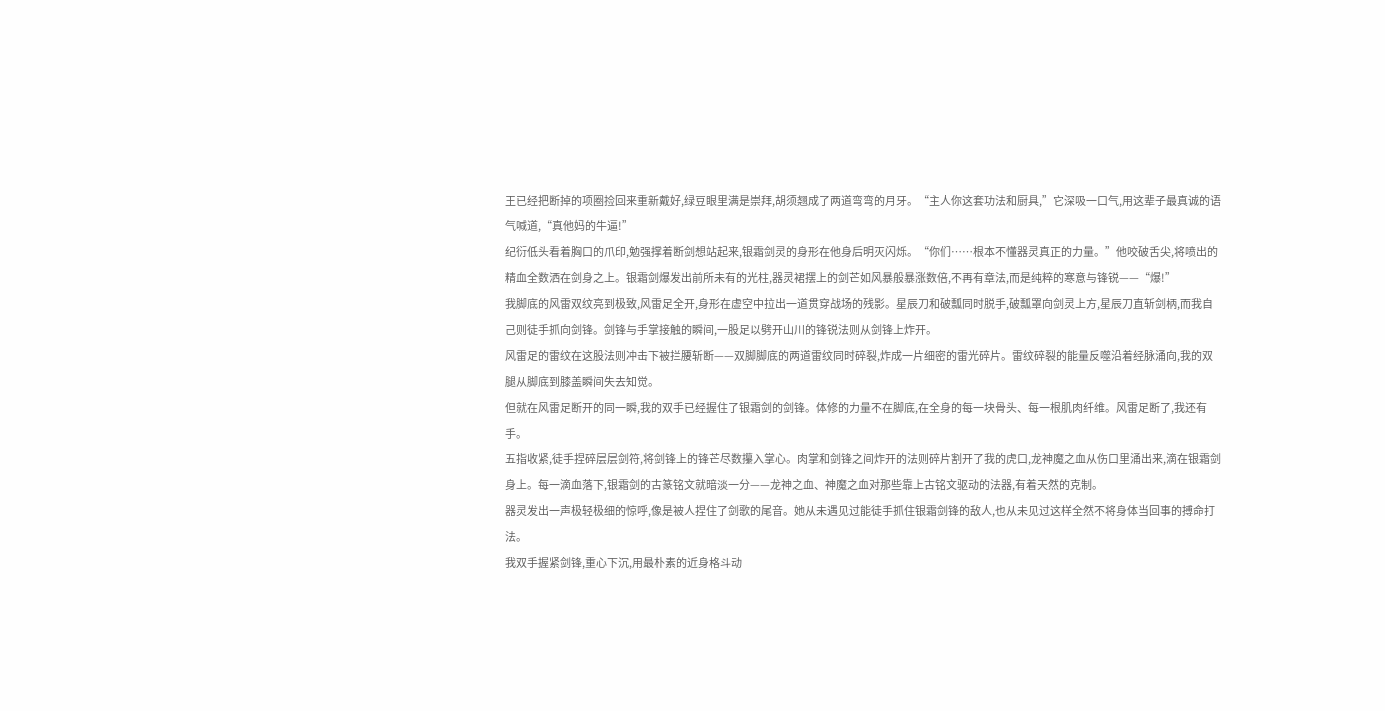王已经把断掉的项圈捡回来重新戴好,绿豆眼里满是崇拜,胡须翘成了两道弯弯的月牙。“主人你这套功法和厨具,”它深吸一口气,用这辈子最真诚的语气喊道,“真他妈的牛逼!”
纪衍低头看着胸口的爪印,勉强撑着断剑想站起来,银霜剑灵的身形在他身后明灭闪烁。“你们……根本不懂器灵真正的力量。”他咬破舌尖,将喷出的精血全数洒在剑身之上。银霜剑爆发出前所未有的光柱,器灵裙摆上的剑芒如风暴般暴涨数倍,不再有章法,而是纯粹的寒意与锋锐——“爆!”
我脚底的风雷双纹亮到极致,风雷足全开,身形在虚空中拉出一道贯穿战场的残影。星辰刀和破瓢同时脱手,破瓢罩向剑灵上方,星辰刀直斩剑柄,而我自己则徒手抓向剑锋。剑锋与手掌接触的瞬间,一股足以劈开山川的锋锐法则从剑锋上炸开。
风雷足的雷纹在这股法则冲击下被拦腰斩断——双脚脚底的两道雷纹同时碎裂,炸成一片细密的雷光碎片。雷纹碎裂的能量反噬沿着经脉涌向,我的双腿从脚底到膝盖瞬间失去知觉。
但就在风雷足断开的同一瞬,我的双手已经握住了银霜剑的剑锋。体修的力量不在脚底,在全身的每一块骨头、每一根肌肉纤维。风雷足断了,我还有手。
五指收紧,徒手捏碎层层剑符,将剑锋上的锋芒尽数攥入掌心。肉掌和剑锋之间炸开的法则碎片割开了我的虎口,龙神魔之血从伤口里涌出来,滴在银霜剑身上。每一滴血落下,银霜剑的古篆铭文就暗淡一分——龙神之血、神魔之血对那些靠上古铭文驱动的法器,有着天然的克制。
器灵发出一声极轻极细的惊呼,像是被人捏住了剑歌的尾音。她从未遇见过能徒手抓住银霜剑锋的敌人,也从未见过这样全然不将身体当回事的搏命打法。
我双手握紧剑锋,重心下沉,用最朴素的近身格斗动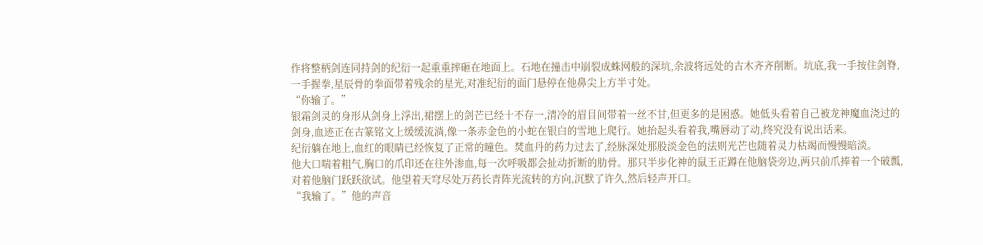作将整柄剑连同持剑的纪衍一起重重摔砸在地面上。石地在撞击中崩裂成蛛网般的深坑,余波将远处的古木齐齐削断。坑底,我一手按住剑脊,一手握拳,星辰骨的拳面带着残余的星光,对准纪衍的面门悬停在他鼻尖上方半寸处。
“你输了。”
银霜剑灵的身形从剑身上浮出,裙摆上的剑芒已经十不存一,清冷的眉目间带着一丝不甘,但更多的是困惑。她低头看着自己被龙神魔血浇过的剑身,血迹正在古篆铭文上缓缓流淌,像一条赤金色的小蛇在银白的雪地上爬行。她抬起头看着我,嘴唇动了动,终究没有说出话来。
纪衍躺在地上,血红的眼睛已经恢复了正常的瞳色。焚血丹的药力过去了,经脉深处那股淡金色的法则光芒也随着灵力枯竭而慢慢暗淡。
他大口喘着粗气,胸口的爪印还在往外渗血,每一次呼吸都会扯动折断的肋骨。那只半步化神的鼠王正蹲在他脑袋旁边,两只前爪捧着一个破瓢,对着他脑门跃跃欲试。他望着天穹尽处万药长青阵光流转的方向,沉默了许久,然后轻声开口。
“我输了。”他的声音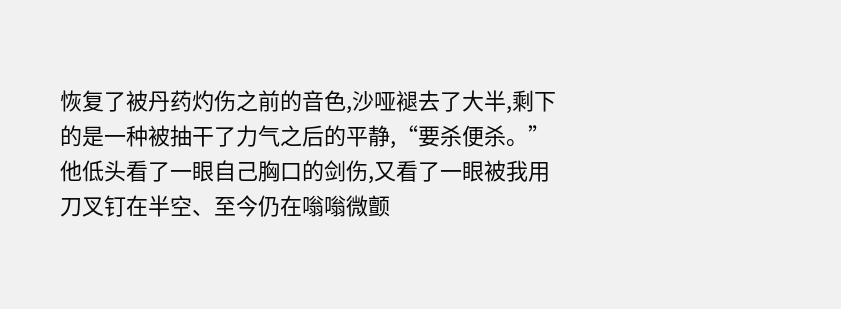恢复了被丹药灼伤之前的音色,沙哑褪去了大半,剩下的是一种被抽干了力气之后的平静,“要杀便杀。”
他低头看了一眼自己胸口的剑伤,又看了一眼被我用刀叉钉在半空、至今仍在嗡嗡微颤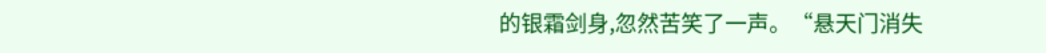的银霜剑身,忽然苦笑了一声。“悬天门消失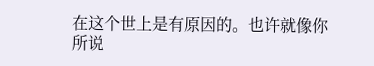在这个世上是有原因的。也许就像你所说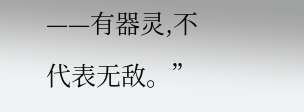——有器灵,不代表无敌。”